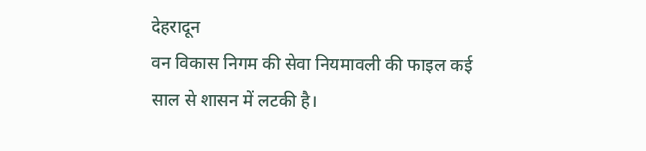देहरादून
वन विकास निगम की सेवा नियमावली की फाइल कई साल से शासन में लटकी है।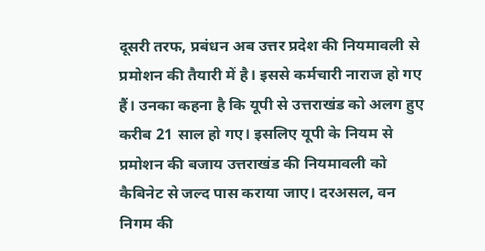दूसरी तरफ, प्रबंधन अब उत्तर प्रदेश की नियमावली से प्रमोशन की तैयारी में है। इससे कर्मचारी नाराज हो गए हैं। उनका कहना है कि यूपी से उत्तराखंड को अलग हुए करीब 21 साल हो गए। इसलिए यूपी के नियम से प्रमोशन की बजाय उत्तराखंड की नियमावली को कैबिनेट से जल्द पास कराया जाए। दरअसल, वन निगम की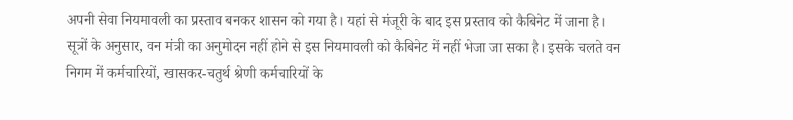अपनी सेवा नियमावली का प्रस्ताव बनकर शासन को गया है। यहां से मंजूरी के बाद इस प्रस्ताव को कैबिनेट में जाना है। सूत्रों के अनुसार, वन मंत्री का अनुमोदन नहीं होने से इस नियमावली को कैबिनेट में नहीं भेजा जा सका है। इसके चलते वन निगम में कर्मचारियों, खासकर-चतुर्थ श्रेणी कर्मचारियों के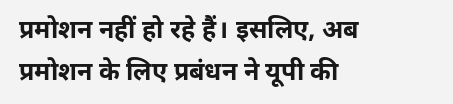प्रमोशन नहीं हो रहे हैं। इसलिए, अब प्रमोशन के लिए प्रबंधन ने यूपी की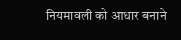नियमावली को आधार बनाने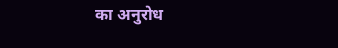का अनुरोध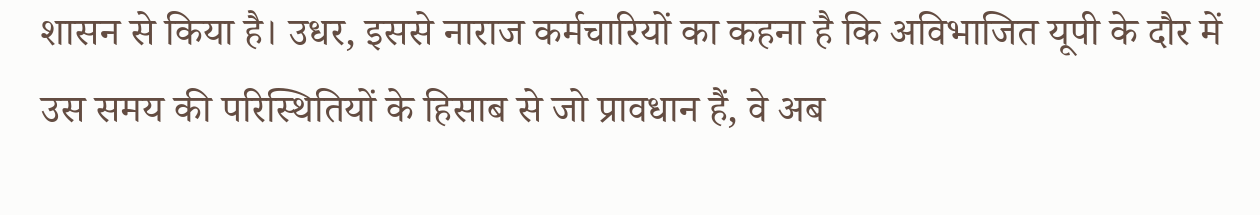शासन से किया है। उधर, इससे नाराज कर्मचारियों का कहना है कि अविभाजित यूपी के दौर में उस समय की परिस्थितियों के हिसाब से जो प्रावधान हैं, वे अब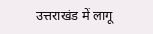उत्तराखंड में लागू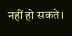नहीं हो सकते।